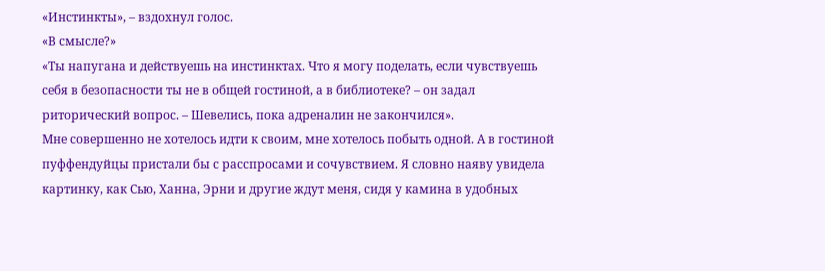«Инстинкты», – вздохнул голос.
«В смысле?»
«Ты напугана и действуешь на инстинктах. Что я могу поделать, если чувствуешь себя в безопасности ты не в общей гостиной, а в библиотеке? – он задал риторический вопрос. – Шевелись, пока адреналин не закончился».
Мне совершенно не хотелось идти к своим, мне хотелось побыть одной. А в гостиной пуффендуйцы пристали бы с расспросами и сочувствием. Я словно наяву увидела картинку, как Сью, Ханна, Эрни и другие ждут меня, сидя у камина в удобных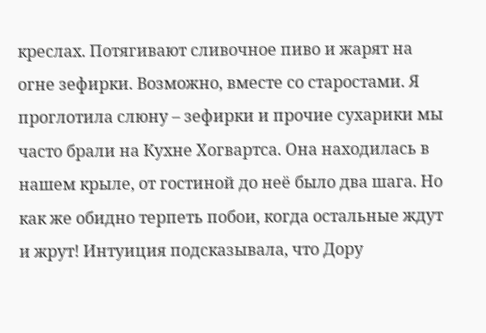креслах. Потягивают сливочное пиво и жарят на огне зефирки. Возможно, вместе со старостами. Я проглотила слюну – зефирки и прочие сухарики мы часто брали на Кухне Хогвартса. Она находилась в нашем крыле, от гостиной до неё было два шага. Но как же обидно терпеть побои, когда остальные ждут и жрут! Интуиция подсказывала, что Дору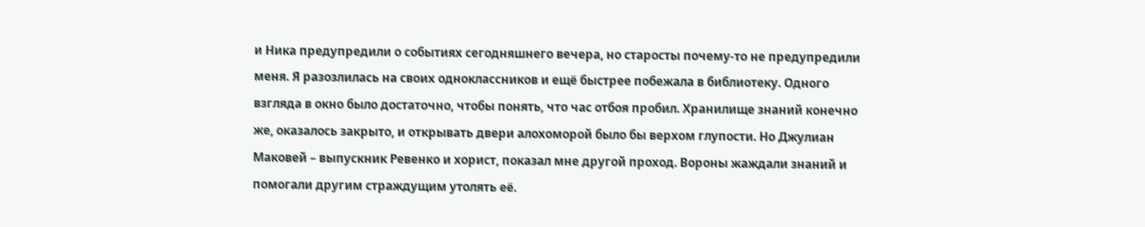и Ника предупредили о событиях сегодняшнего вечера, но старосты почему-то не предупредили меня. Я разозлилась на своих одноклассников и ещё быстрее побежала в библиотеку. Одного взгляда в окно было достаточно, чтобы понять, что час отбоя пробил. Хранилище знаний конечно же, оказалось закрыто, и открывать двери алохоморой было бы верхом глупости. Но Джулиан Маковей – выпускник Ревенко и хорист, показал мне другой проход. Вороны жаждали знаний и помогали другим страждущим утолять её.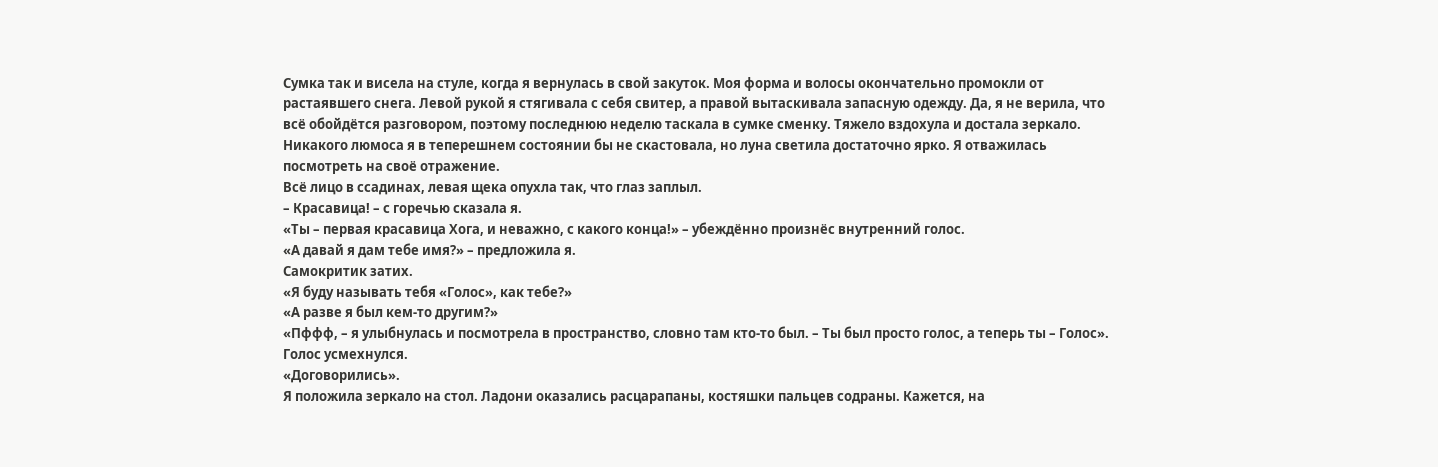Сумка так и висела на стуле, когда я вернулась в свой закуток. Моя форма и волосы окончательно промокли от растаявшего снега. Левой рукой я стягивала с себя свитер, а правой вытаскивала запасную одежду. Да, я не верила, что всё обойдётся разговором, поэтому последнюю неделю таскала в сумке сменку. Тяжело вздохула и достала зеркало. Никакого люмоса я в теперешнем состоянии бы не скастовала, но луна светила достаточно ярко. Я отважилась посмотреть на своё отражение.
Всё лицо в ссадинах, левая щека опухла так, что глаз заплыл.
– Красавица! – с горечью сказала я.
«Ты – первая красавица Хога, и неважно, с какого конца!» – убеждённо произнёс внутренний голос.
«А давай я дам тебе имя?» – предложила я.
Самокритик затих.
«Я буду называть тебя «Голос», как тебе?»
«А разве я был кем-то другим?»
«Пффф, – я улыбнулась и посмотрела в пространство, словно там кто-то был. – Ты был просто голос, а теперь ты – Голос».
Голос усмехнулся.
«Договорились».
Я положила зеркало на стол. Ладони оказались расцарапаны, костяшки пальцев содраны. Кажется, на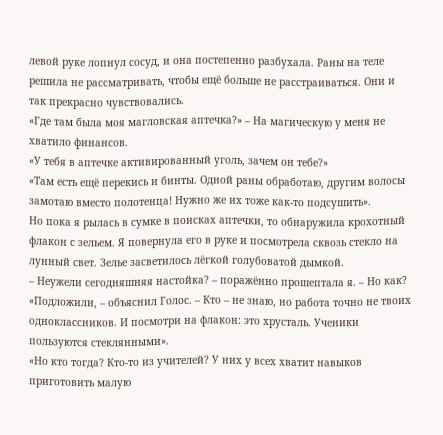левой руке лопнул сосуд, и она постепенно разбухала. Раны на теле решила не рассматривать, чтобы ещё больше не расстраиваться. Они и так прекрасно чувствовались.
«Где там была моя магловская аптечка?» – На магическую у меня не хватило финансов.
«У тебя в аптечке активированный уголь, зачем он тебе?»
«Там есть ещё перекись и бинты. Одной раны обработаю, другим волосы замотаю вместо полотенца! Нужно же их тоже как-то подсушить».
Но пока я рылась в сумке в поисках аптечки, то обнаружила крохотный флакон с зельем. Я повернула его в руке и посмотрела сквозь стекло на лунный свет. Зелье засветилось лёгкой голубоватой дымкой.
– Неужели сегодняшняя настойка? – поражённо прошептала я. – Но как?
«Подложили, – объяснил Голос. – Кто – не знаю, но работа точно не твоих одноклассников. И посмотри на флакон: это хрусталь. Ученики пользуются стеклянными».
«Но кто тогда? Кто-то из учителей? У них у всех хватит навыков приготовить малую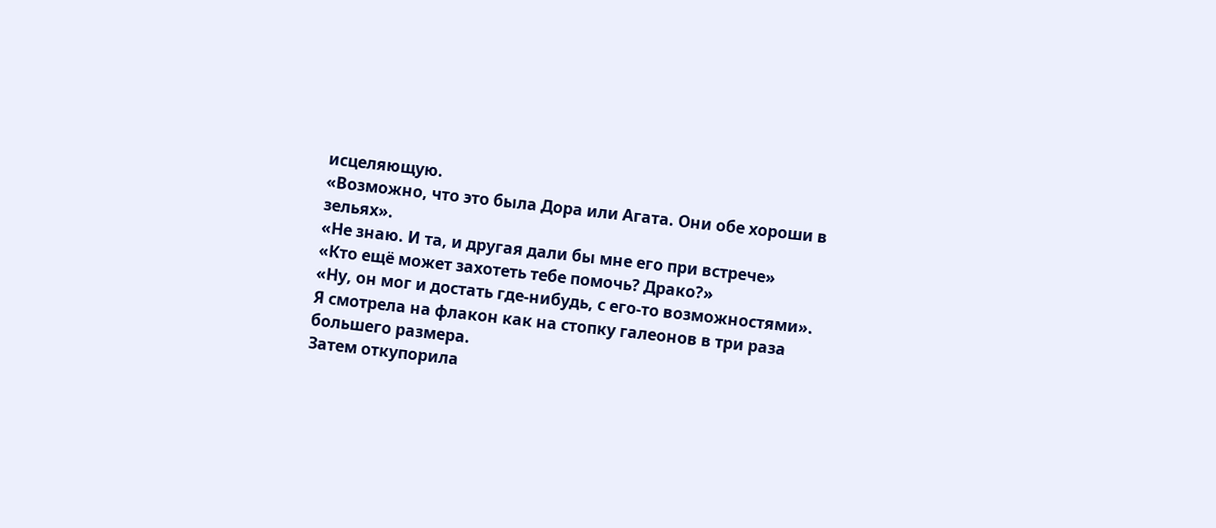исцеляющую.
«Возможно, что это была Дора или Агата. Они обе хороши в зельях».
«Не знаю. И та, и другая дали бы мне его при встрече»
«Кто ещё может захотеть тебе помочь? Драко?»
«Ну, он мог и достать где-нибудь, с его-то возможностями».
Я смотрела на флакон как на стопку галеонов в три раза большего размера.
Затем откупорила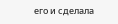его и сделала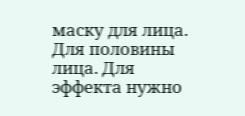маску для лица. Для половины лица. Для эффекта нужно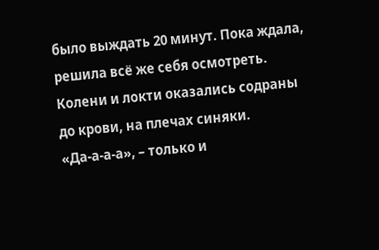было выждать 20 минут. Пока ждала, решила всё же себя осмотреть. Колени и локти оказались содраны до крови, на плечах синяки.
«Да-а-а-а», – только и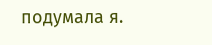подумала я.